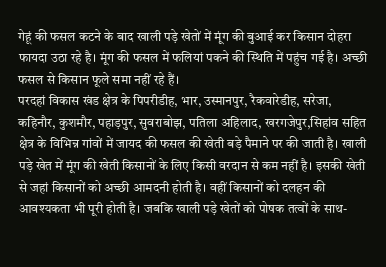गेहूं की फसल कटने के बाद खाली पड़े खेतों में मूंग की बुआई कर किसान दोहरा फायदा उठा रहे है। मूंग की फसल में फलियां पकने की स्थिति में पहुंच गई है। अच्छी फसल से किसान फूले समा नहीं रहे हैं।
परदहां विकास खंड क्षेत्र के पिपरीडीह, भार, उस्मानपुर, रैकवारेडीह, सरेजा, कहिनौर, कुशमौर, पहाड़पुर, सुवराबोझ, पतिला अहिलाद, खरगजेपुर,सिहांव सहित क्षेत्र के विभिन्न गांवों में जायद की फसल की खेती बड़े पैमाने पर की जाती है। खाली पड़े खेत में मूंग की खेती किसानों के लिए किसी वरदान से कम नहीं है। इसकी खेती से जहां किसानों को अच्छी आमदनी होती है। वहीं किसानों को दलहन की आवश्यकता भी पूरी होती है। जबकि खाली पड़े खेतों को पोषक तत्वों के साथ-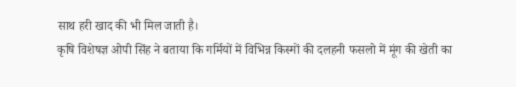साथ हरी खाद की भी मिल जाती है।
कृषि विशेषज्ञ ओपी सिंह ने बताया कि गर्मियों में विभिन्न किस्मों की दलहनी फसलो में मूंग की खेती का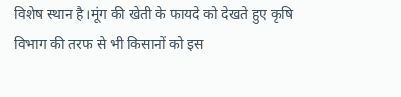विशेष स्थान है।मूंग की खेती के फायदे को देखते हुए कृषि विभाग की तरफ से भी किसानों को इस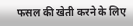फसल की खेती करने के लिए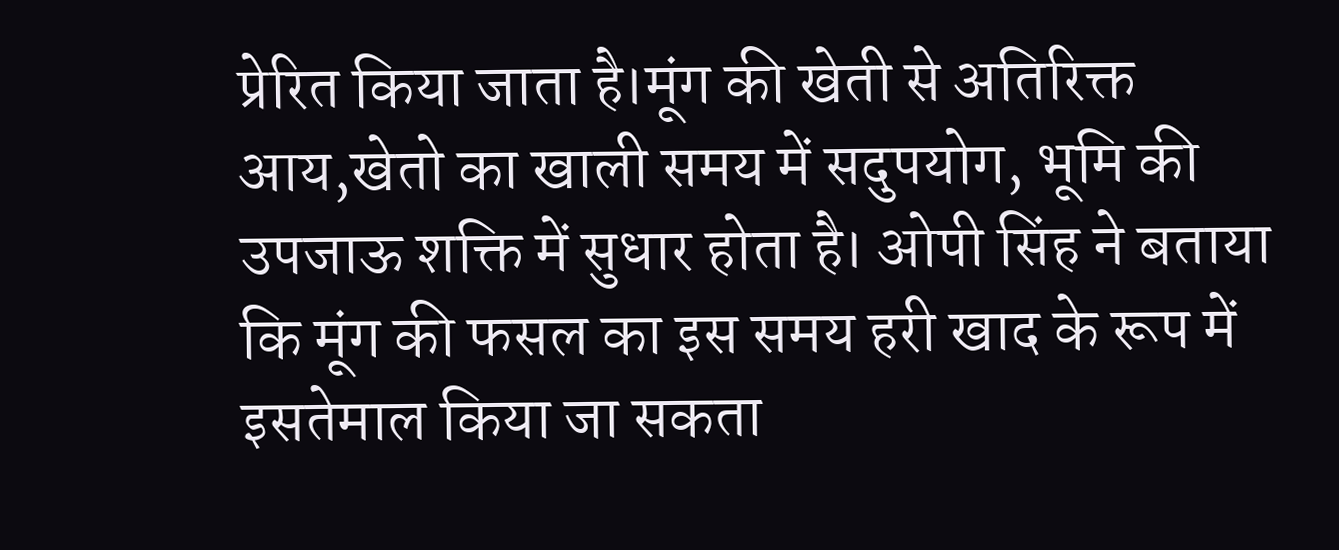प्रेरित किया जाता है।मूंग की खेती से अतिरिक्त आय,खेतो का खाली समय में सदुपयोग, भूमि की उपजाऊ शक्ति में सुधार होता है। ओपी सिंह ने बताया कि मूंग की फसल का इस समय हरी खाद के रूप में इसतेमाल किया जा सकता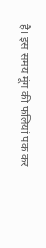है। इस समय मूंग की फलियां पक कर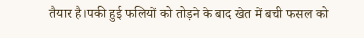तैयार है।पकी हुई फलियों को तोड़ने के बाद खेत में बची फसल को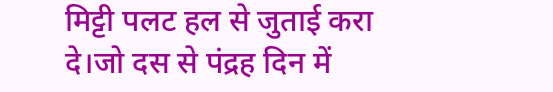मिट्टी पलट हल से जुताई करा दे।जो दस से पंद्रह दिन में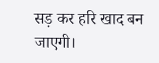सड़ कर हरि खाद बन जाएगी।